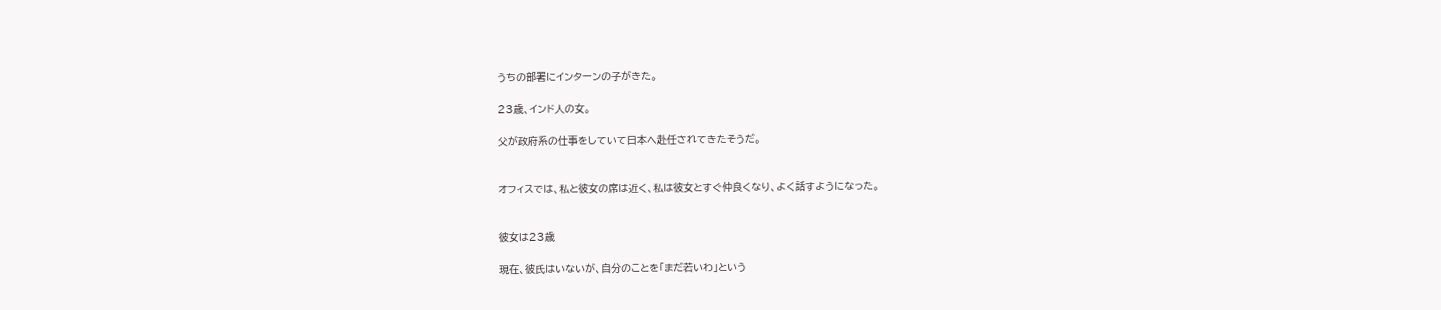うちの部署にインターンの子がきた。

23歳、インド人の女。

父が政府系の仕事をしていて日本へ赴任されてきたそうだ。


オフィスでは、私と彼女の席は近く、私は彼女とすぐ仲良くなり、よく話すようになった。


彼女は23歳

現在、彼氏はいないが、自分のことを「まだ若いわ」という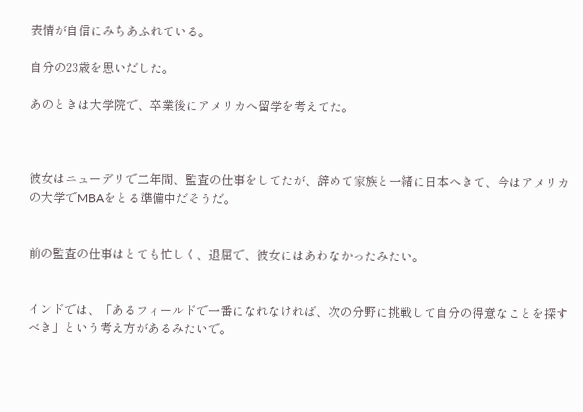表情が自信にみちあふれている。

自分の23歳を思いだした。

あのときは大学院で、卒業後にアメリカへ留学を考えてた。



彼女はニューデリで二年間、監査の仕事をしてたが、辞めて家族と一緒に日本へきて、今はアメリカの大学でMBAをとる準備中だそうだ。


前の監査の仕事はとても忙しく、退屈で、彼女にはあわなかったみたい。


インドでは、「あるフィールドで一番になれなければ、次の分野に挑戦して自分の得意なことを探すべき」という考え方があるみたいで。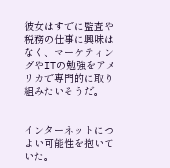彼女はすでに監査や税務の仕事に興味はなく、マーケティングやITの勉強をアメリカで専門的に取り組みたいそうだ。


インターネットにつよい可能性を抱いていた。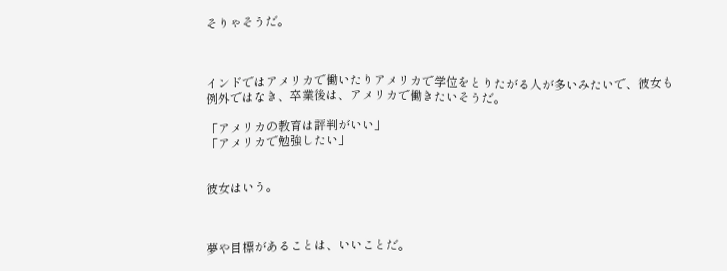そりゃそうだ。



インドではアメリカで働いたりアメリカで学位をとりたがる人が多いみたいで、彼女も例外ではなき、卒業後は、アメリカで働きたいそうだ。

「アメリカの教育は評判がいい」
「アメリカで勉強したい」


彼女はいう。



夢や目標があることは、いいことだ。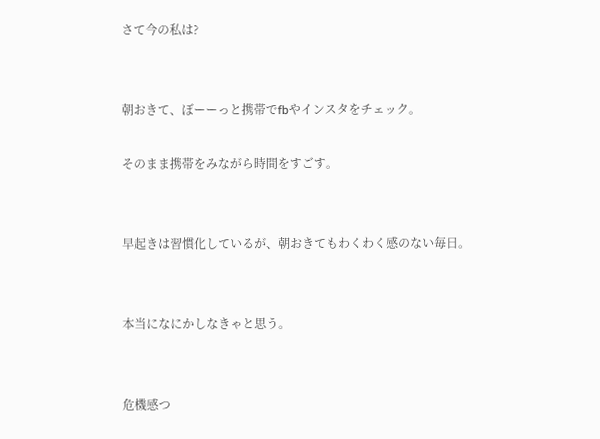さて今の私は?


朝おきて、ぼーーっと携帯でfbやインスタをチェック。

そのまま携帯をみながら時間をすごす。


早起きは習慣化しているが、朝おきてもわくわく感のない毎日。


本当になにかしなきゃと思う。


危機感つ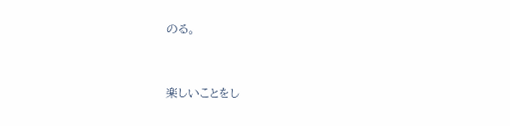のる。


楽しいことをし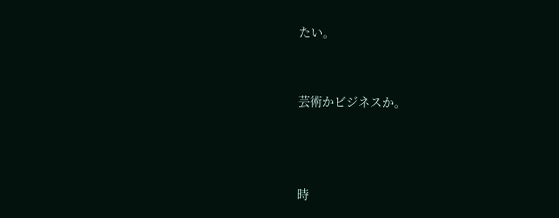たい。


芸術かビジネスか。



時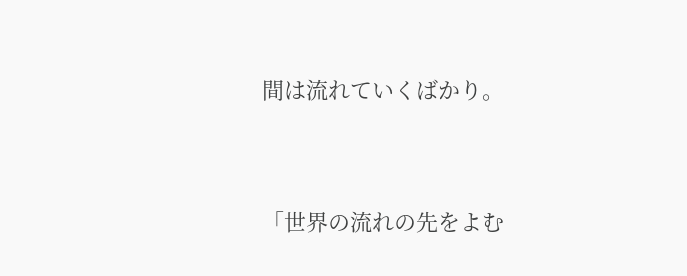間は流れていくばかり。




「世界の流れの先をよむ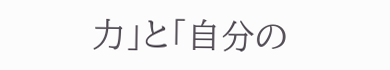力」と「自分の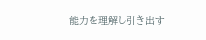能力を理解し引き出す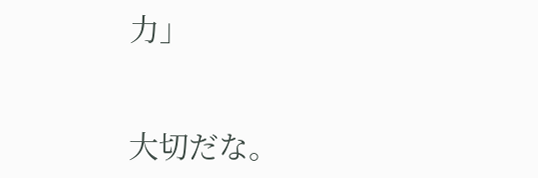力」


大切だな。